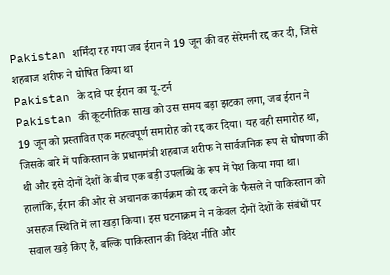Pakistan शर्मिंदा रह गया जब ईरान ने 19 जून की वह सेरेमनी रद्द कर दी, जिसे शहबाज शरीफ ने घोषित किया था
Pakistan के दावे पर ईरान का यू-टर्न
Pakistan की कूटनीतिक साख को उस समय बड़ा झटका लगा, जब ईरान ने 19 जून को प्रस्तावित एक महत्वपूर्ण समारोह को रद्द कर दिया। यह वही समारोह था, जिसके बारे में पाकिस्तान के प्रधानमंत्री शहबाज शरीफ ने सार्वजनिक रूप से घोषणा की थी और इसे दोनों देशों के बीच एक बड़ी उपलब्धि के रूप में पेश किया गया था।
हालांकि, ईरान की ओर से अचानक कार्यक्रम को रद्द करने के फैसले ने पाकिस्तान को असहज स्थिति में ला खड़ा किया। इस घटनाक्रम ने न केवल दोनों देशों के संबंधों पर सवाल खड़े किए हैं, बल्कि पाकिस्तान की विदेश नीति और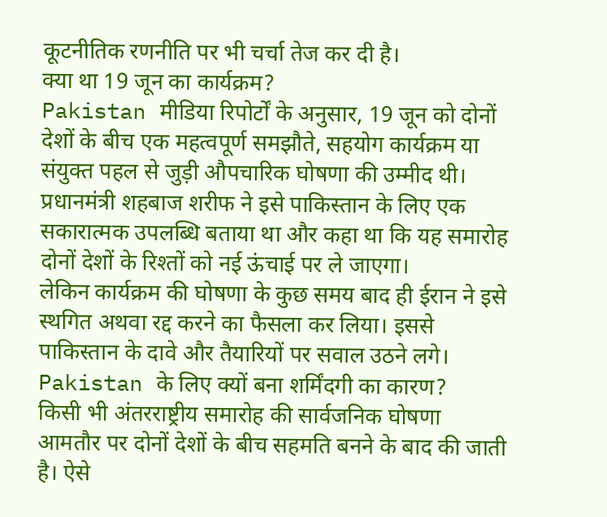कूटनीतिक रणनीति पर भी चर्चा तेज कर दी है।
क्या था 19 जून का कार्यक्रम?
Pakistan मीडिया रिपोर्टों के अनुसार, 19 जून को दोनों देशों के बीच एक महत्वपूर्ण समझौते, सहयोग कार्यक्रम या संयुक्त पहल से जुड़ी औपचारिक घोषणा की उम्मीद थी। प्रधानमंत्री शहबाज शरीफ ने इसे पाकिस्तान के लिए एक सकारात्मक उपलब्धि बताया था और कहा था कि यह समारोह दोनों देशों के रिश्तों को नई ऊंचाई पर ले जाएगा।
लेकिन कार्यक्रम की घोषणा के कुछ समय बाद ही ईरान ने इसे स्थगित अथवा रद्द करने का फैसला कर लिया। इससे पाकिस्तान के दावे और तैयारियों पर सवाल उठने लगे।
Pakistan के लिए क्यों बना शर्मिंदगी का कारण?
किसी भी अंतरराष्ट्रीय समारोह की सार्वजनिक घोषणा आमतौर पर दोनों देशों के बीच सहमति बनने के बाद की जाती है। ऐसे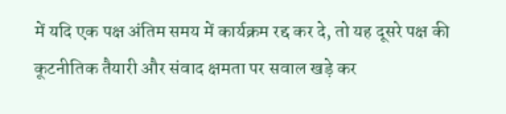में यदि एक पक्ष अंतिम समय में कार्यक्रम रद्द कर दे, तो यह दूसरे पक्ष की कूटनीतिक तैयारी और संवाद क्षमता पर सवाल खड़े कर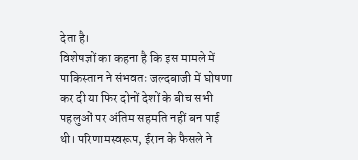देता है।
विशेषज्ञों का कहना है कि इस मामले में पाकिस्तान ने संभवतः जल्दबाजी में घोषणा कर दी या फिर दोनों देशों के बीच सभी पहलुओं पर अंतिम सहमति नहीं बन पाई थी। परिणामस्वरूप, ईरान के फैसले ने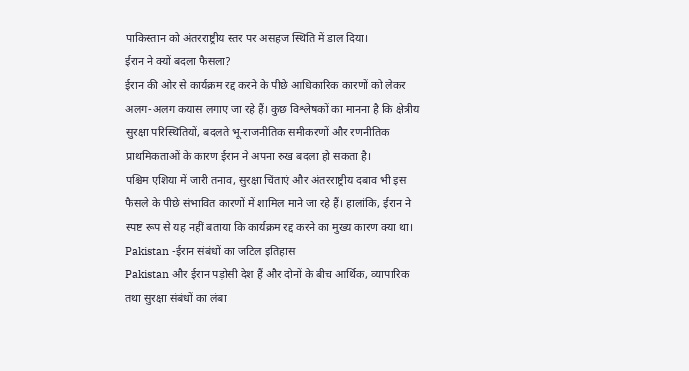पाकिस्तान को अंतरराष्ट्रीय स्तर पर असहज स्थिति में डाल दिया।
ईरान ने क्यों बदला फैसला?
ईरान की ओर से कार्यक्रम रद्द करने के पीछे आधिकारिक कारणों को लेकर अलग-अलग कयास लगाए जा रहे हैं। कुछ विश्लेषकों का मानना है कि क्षेत्रीय सुरक्षा परिस्थितियों, बदलते भू-राजनीतिक समीकरणों और रणनीतिक प्राथमिकताओं के कारण ईरान ने अपना रुख बदला हो सकता है।
पश्चिम एशिया में जारी तनाव, सुरक्षा चिंताएं और अंतरराष्ट्रीय दबाव भी इस फैसले के पीछे संभावित कारणों में शामिल माने जा रहे हैं। हालांकि, ईरान ने स्पष्ट रूप से यह नहीं बताया कि कार्यक्रम रद्द करने का मुख्य कारण क्या था।
Pakistan -ईरान संबंधों का जटिल इतिहास
Pakistan और ईरान पड़ोसी देश हैं और दोनों के बीच आर्थिक, व्यापारिक तथा सुरक्षा संबंधों का लंबा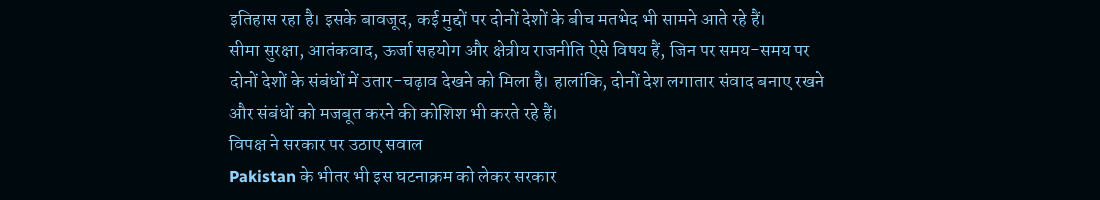इतिहास रहा है। इसके बावजूद, कई मुद्दों पर दोनों देशों के बीच मतभेद भी सामने आते रहे हैं।
सीमा सुरक्षा, आतंकवाद, ऊर्जा सहयोग और क्षेत्रीय राजनीति ऐसे विषय हैं, जिन पर समय-समय पर दोनों देशों के संबंधों में उतार-चढ़ाव देखने को मिला है। हालांकि, दोनों देश लगातार संवाद बनाए रखने और संबंधों को मजबूत करने की कोशिश भी करते रहे हैं।
विपक्ष ने सरकार पर उठाए सवाल
Pakistan के भीतर भी इस घटनाक्रम को लेकर सरकार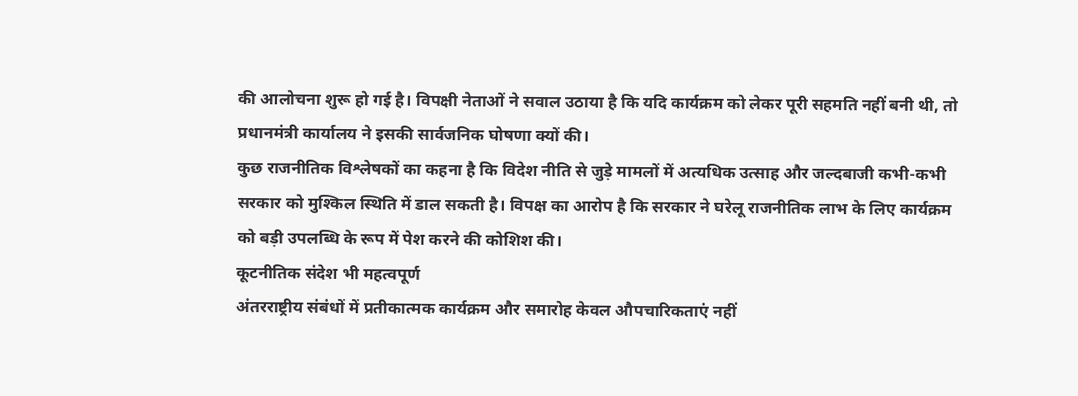की आलोचना शुरू हो गई है। विपक्षी नेताओं ने सवाल उठाया है कि यदि कार्यक्रम को लेकर पूरी सहमति नहीं बनी थी, तो प्रधानमंत्री कार्यालय ने इसकी सार्वजनिक घोषणा क्यों की।
कुछ राजनीतिक विश्लेषकों का कहना है कि विदेश नीति से जुड़े मामलों में अत्यधिक उत्साह और जल्दबाजी कभी-कभी सरकार को मुश्किल स्थिति में डाल सकती है। विपक्ष का आरोप है कि सरकार ने घरेलू राजनीतिक लाभ के लिए कार्यक्रम को बड़ी उपलब्धि के रूप में पेश करने की कोशिश की।
कूटनीतिक संदेश भी महत्वपूर्ण
अंतरराष्ट्रीय संबंधों में प्रतीकात्मक कार्यक्रम और समारोह केवल औपचारिकताएं नहीं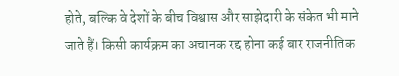होते, बल्कि वे देशों के बीच विश्वास और साझेदारी के संकेत भी माने जाते हैं। किसी कार्यक्रम का अचानक रद्द होना कई बार राजनीतिक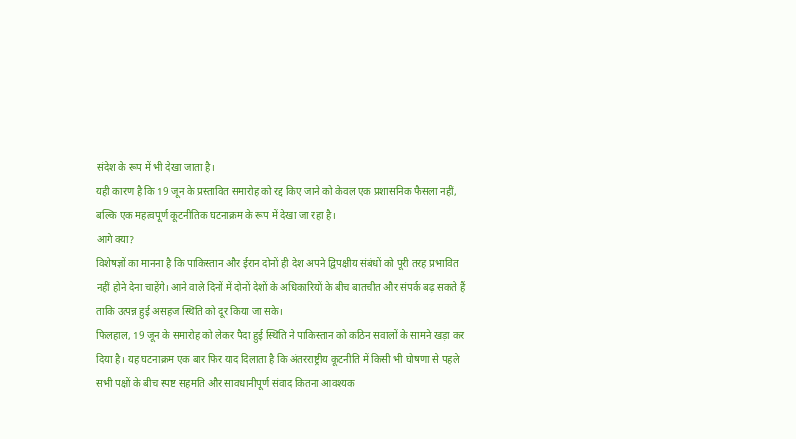संदेश के रूप में भी देखा जाता है।
यही कारण है कि 19 जून के प्रस्तावित समारोह को रद्द किए जाने को केवल एक प्रशासनिक फैसला नहीं, बल्कि एक महत्वपूर्ण कूटनीतिक घटनाक्रम के रूप में देखा जा रहा है।
आगे क्या?
विशेषज्ञों का मानना है कि पाकिस्तान और ईरान दोनों ही देश अपने द्विपक्षीय संबंधों को पूरी तरह प्रभावित नहीं होने देना चाहेंगे। आने वाले दिनों में दोनों देशों के अधिकारियों के बीच बातचीत और संपर्क बढ़ सकते हैं ताकि उत्पन्न हुई असहज स्थिति को दूर किया जा सके।
फिलहाल, 19 जून के समारोह को लेकर पैदा हुई स्थिति ने पाकिस्तान को कठिन सवालों के सामने खड़ा कर दिया है। यह घटनाक्रम एक बार फिर याद दिलाता है कि अंतरराष्ट्रीय कूटनीति में किसी भी घोषणा से पहले सभी पक्षों के बीच स्पष्ट सहमति और सावधानीपूर्ण संवाद कितना आवश्यक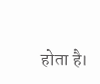होता है।